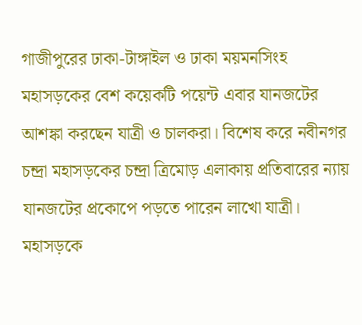গাজীপুরের ঢাকা-টাঙ্গাইল ও ঢাকা ময়মনসিংহ মহাসড়কের বেশ কয়েকটি পয়েন্ট এবার যানজটের আশঙ্কা করছেন যাত্রী ও চালকরা। বিশেষ করে নবীনগর চন্দ্রা মহাসড়কের চন্দ্রা ত্রিমোড় এলাকায় প্রতিবারের ন্যায় যানজটের প্রকোপে পড়তে পারেন লাখো যাত্রী। মহাসড়কে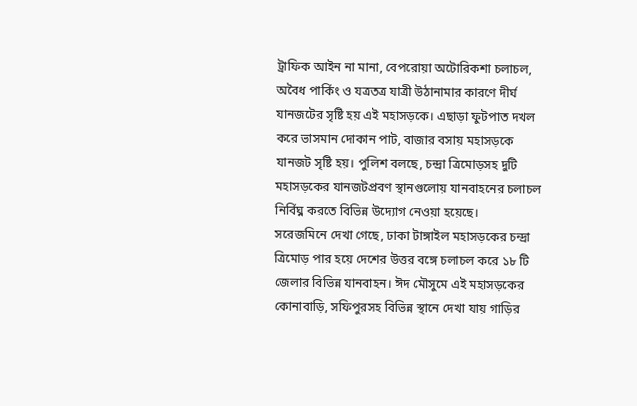ট্রাফিক আইন না মানা, বেপরোয়া অটোরিকশা চলাচল, অবৈধ পার্কিং ও যত্রতত্র যাত্রী উঠানামার কারণে দীর্ঘ যানজটের সৃষ্টি হয় এই মহাসড়কে। এছাড়া ফুটপাত দখল করে ভাসমান দোকান পাট, বাজার বসায় মহাসড়কে যানজট সৃষ্টি হয়। পুলিশ বলছে, চন্দ্রা ত্রিমোড়সহ দুটি মহাসড়কের যানজটপ্রবণ স্থানগুলোয় যানবাহনের চলাচল নির্বিঘ্ন করতে বিভিন্ন উদ্যোগ নেওয়া হয়েছে।
সরেজমিনে দেখা গেছে, ঢাকা টাঙ্গাইল মহাসড়কের চন্দ্রা ত্রিমোড় পার হয়ে দেশের উত্তর বঙ্গে চলাচল করে ১৮ টি জেলার বিভিন্ন যানবাহন। ঈদ মৌসুমে এই মহাসড়কের কোনাবাড়ি, সফিপুরসহ বিভিন্ন স্থানে দেখা যায় গাড়ির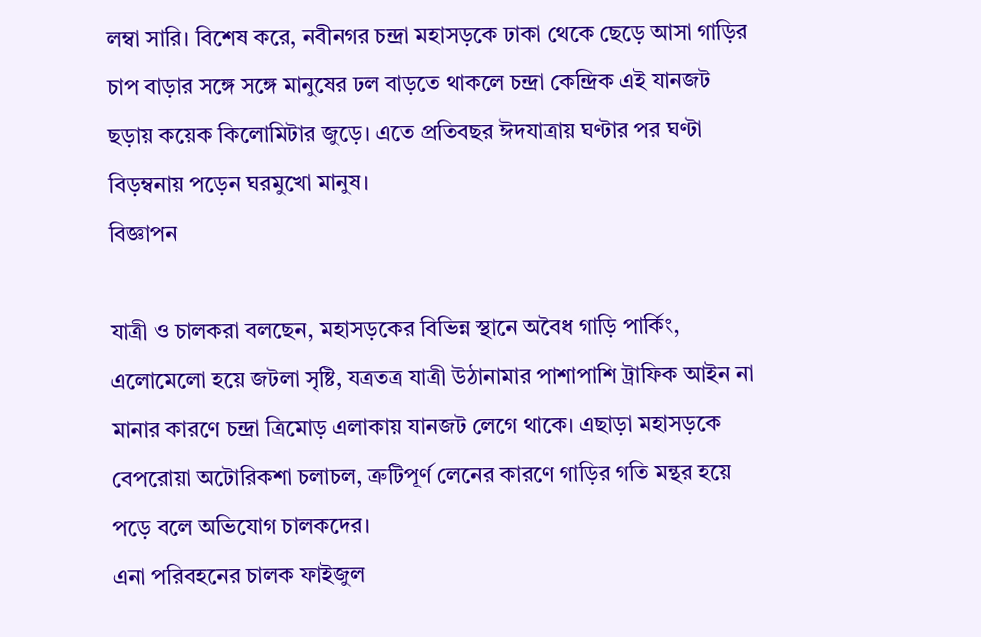লম্বা সারি। বিশেষ করে, নবীনগর চন্দ্রা মহাসড়কে ঢাকা থেকে ছেড়ে আসা গাড়ির চাপ বাড়ার সঙ্গে সঙ্গে মানুষের ঢল বাড়তে থাকলে চন্দ্রা কেন্দ্রিক এই যানজট ছড়ায় কয়েক কিলোমিটার জুড়ে। এতে প্রতিবছর ঈদযাত্রায় ঘণ্টার পর ঘণ্টা বিড়ম্বনায় পড়েন ঘরমুখো মানুষ।
বিজ্ঞাপন

যাত্রী ও চালকরা বলছেন, মহাসড়কের বিভিন্ন স্থানে অবৈধ গাড়ি পার্কিং, এলোমেলো হয়ে জটলা সৃষ্টি, যত্রতত্র যাত্রী উঠানামার পাশাপাশি ট্রাফিক আইন না মানার কারণে চন্দ্রা ত্রিমোড় এলাকায় যানজট লেগে থাকে। এছাড়া মহাসড়কে বেপরোয়া অটোরিকশা চলাচল, ত্রুটিপূর্ণ লেনের কারণে গাড়ির গতি মন্থর হয়ে পড়ে বলে অভিযোগ চালকদের।
এনা পরিবহনের চালক ফাইজুল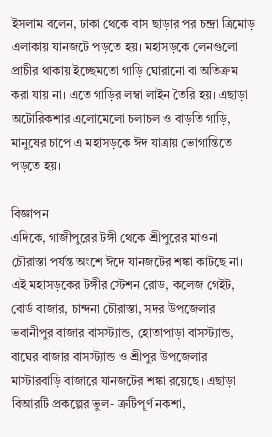ইসলাম বলেন, ঢাকা থেকে বাস ছাড়ার পর চন্দ্রা ত্রিমোড় এলাকায় যানজটে পড়তে হয়। মহাসড়কে লেনগুলো প্রাচীর থাকায় ইচ্ছেমতো গাড়ি ঘোরানো বা অতিক্রম করা যায় না। এতে গাড়ির লম্বা লাইন তৈরি হয়। এছাড়া অটোরিকশার এলোমেলো চলাচল ও বাড়তি গাড়ি, মানুষের চাপে এ মহাসড়কে ঈদ যাত্রায় ভোগান্তিতে পড়তে হয়।

বিজ্ঞাপন
এদিকে, গাজীপুরের টঙ্গী থেকে শ্রীপুরের মাওনা চৌরাস্তা পর্যন্ত অংশে ঈদে যানজটের শঙ্কা কাটছে না। এই মহাসড়কের টঙ্গীর স্টেশন রোড, কলেজ গেইট, বোর্ড বাজার, চান্দনা চৌরাস্তা, সদর উপজেলার ভবানীপুর বাজার বাসস্ট্যান্ড, হোতাপাড়া বাসস্ট্যান্ড, বাঘের বাজার বাসস্ট্যান্ড ও শ্রীপুর উপজেলার মাস্টারবাড়ি বাজারে যানজটের শঙ্কা রয়েছে। এছাড়া বিআরটি প্রকল্পের ভুল- ত্রুটিপূর্ণ নকশা,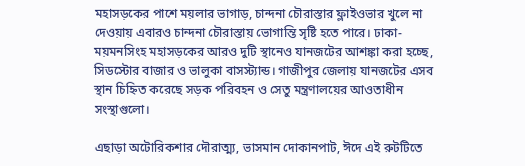মহাসড়কের পাশে ময়লার ভাগাড়, চান্দনা চৌরাস্তার ফ্লাইওভার খুলে না দেওয়ায় এবারও চান্দনা চৌরাস্তায় ভোগান্তি সৃষ্টি হতে পারে। ঢাকা-ময়মনসিংহ মহাসড়কের আরও দুটি স্থানেও যানজটের আশঙ্কা করা হচ্ছে, সিডস্টোর বাজার ও ভালুকা বাসস্ট্যান্ড। গাজীপুর জেলায় যানজটের এসব স্থান চিহ্নিত করেছে সড়ক পরিবহন ও সেতু মন্ত্রণালয়ের আওতাধীন সংস্থাগুলো।

এছাড়া অটোরিকশার দৌরাত্ম্য, ভাসমান দোকানপাট, ঈদে এই রুটটিতে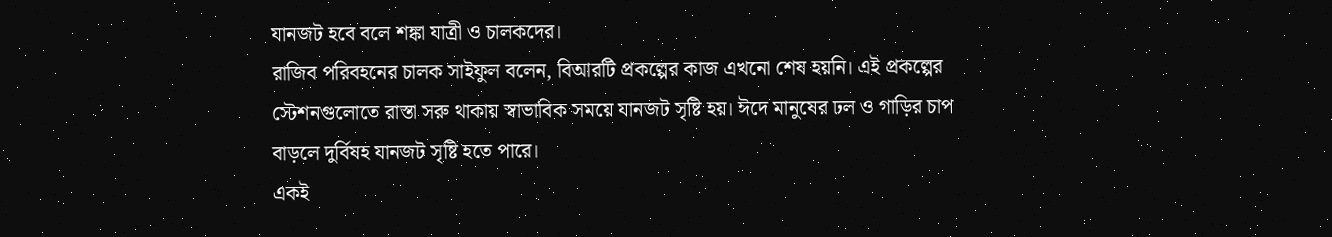যানজট হবে বলে শঙ্কা যাত্রী ও চালকদের।
রাজিব পরিবহনের চালক সাইফুল বলেন, বিআরটি প্রকল্পের কাজ এখনো শেষ হয়নি। এই প্রকল্পের স্টেশনগুলোতে রাস্তা সরু থাকায় স্বাভাবিক সময়ে যানজট সৃষ্টি হয়। ঈদে মানুষের ঢল ও গাড়ির চাপ বাড়লে দুর্বিষহ যানজট সৃষ্টি হতে পারে।
একই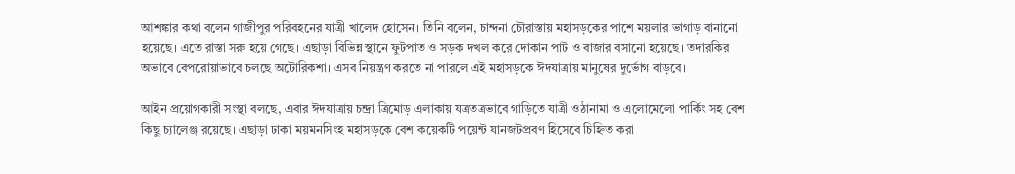আশঙ্কার কথা বলেন গাজীপুর পরিবহনের যাত্রী খালেদ হোসেন। তিনি বলেন, চান্দনা চৌরাস্তায় মহাসড়কের পাশে ময়লার ভাগাড় বানানো হয়েছে। এতে রাস্তা সরু হয়ে গেছে। এছাড়া বিভিন্ন স্থানে ফুটপাত ও সড়ক দখল করে দোকান পাট ও বাজার বসানো হয়েছে। তদারকির অভাবে বেপরোয়াভাবে চলছে অটোরিকশা। এসব নিয়ন্ত্রণ করতে না পারলে এই মহাসড়কে ঈদযাত্রায় মানুষের দুর্ভোগ বাড়বে।

আইন প্রয়োগকারী সংস্থা বলছে, এবার ঈদযাত্রায় চন্দ্রা ত্রিমোড় এলাকায় যত্রতত্রভাবে গাড়িতে যাত্রী ওঠানামা ও এলোমেলো পার্কিং সহ বেশ কিছু চ্যালেঞ্জ রয়েছে। এছাড়া ঢাকা ময়মনসিংহ মহাসড়কে বেশ কয়েকটি পয়েন্ট যানজটপ্রবণ হিসেবে চিহ্নিত করা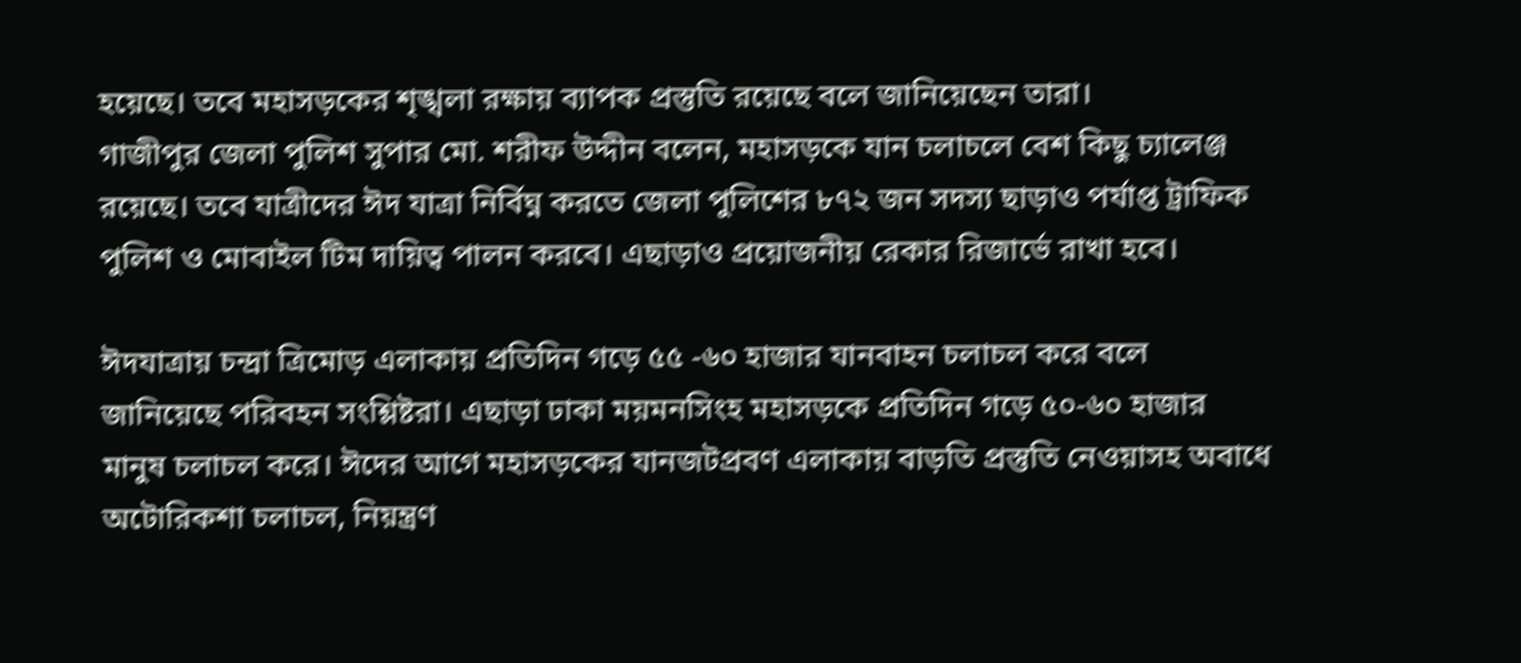হয়েছে। তবে মহাসড়কের শৃঙ্খলা রক্ষায় ব্যাপক প্রস্তুতি রয়েছে বলে জানিয়েছেন তারা।
গাজীপুর জেলা পুলিশ সুপার মো. শরীফ উদ্দীন বলেন, মহাসড়কে যান চলাচলে বেশ কিছু চ্যালেঞ্জ রয়েছে। তবে যাত্রীদের ঈদ যাত্রা নির্বিঘ্ন করতে জেলা পুলিশের ৮৭২ জন সদস্য ছাড়াও পর্যাপ্ত ট্রাফিক পুলিশ ও মোবাইল টিম দায়িত্ব পালন করবে। এছাড়াও প্রয়োজনীয় রেকার রিজার্ভে রাখা হবে।

ঈদযাত্রায় চন্দ্রা ত্রিমোড় এলাকায় প্রতিদিন গড়ে ৫৫ -৬০ হাজার যানবাহন চলাচল করে বলে জানিয়েছে পরিবহন সংশ্লিষ্টরা। এছাড়া ঢাকা ময়মনসিংহ মহাসড়কে প্রতিদিন গড়ে ৫০-৬০ হাজার মানুষ চলাচল করে। ঈদের আগে মহাসড়কের যানজটপ্রবণ এলাকায় বাড়তি প্রস্তুতি নেওয়াসহ অবাধে অটোরিকশা চলাচল, নিয়ন্ত্রণ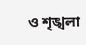ও শৃঙ্খলা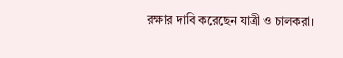রক্ষার দাবি করেছেন যাত্রী ও চালকরা।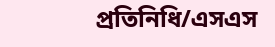প্রতিনিধি/এসএস